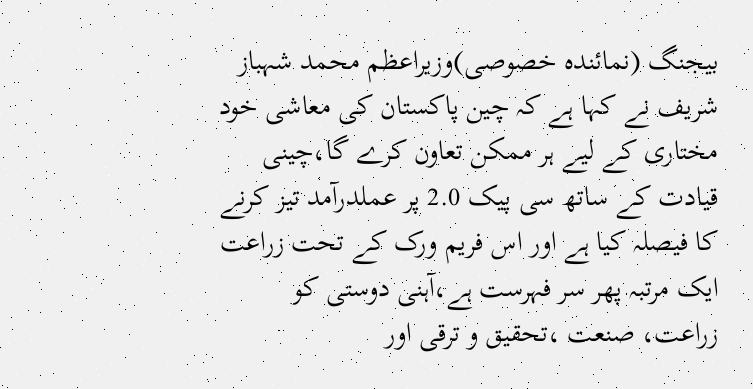بیجنگ (نمائندہ خصوصی)وزیراعظم محمد شہباز شریف نے کہا ہے کہ چین پاکستان کی معاشی خود مختاری کے لیے ہر ممکن تعاون کرے گا،چینی قیادت کے ساتھ سی پیک 2.0 پر عملدرآمد تیز کرنے کا فیصلہ کیا ہے اور اس فریم ورک کے تحت زراعت ایک مرتبہ پھر سر فہرست ہے،آہنی دوستی کو زراعت، صنعت ،تحقیق و ترقی اور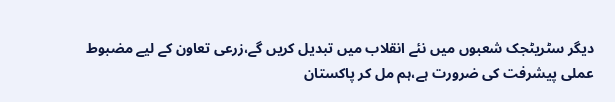دیگر سٹریٹجک شعبوں میں نئے انقلاب میں تبدیل کریں گے،زرعی تعاون کے لیے مضبوط عملی پیشرفت کی ضرورت ہے،ہم مل کر پاکستان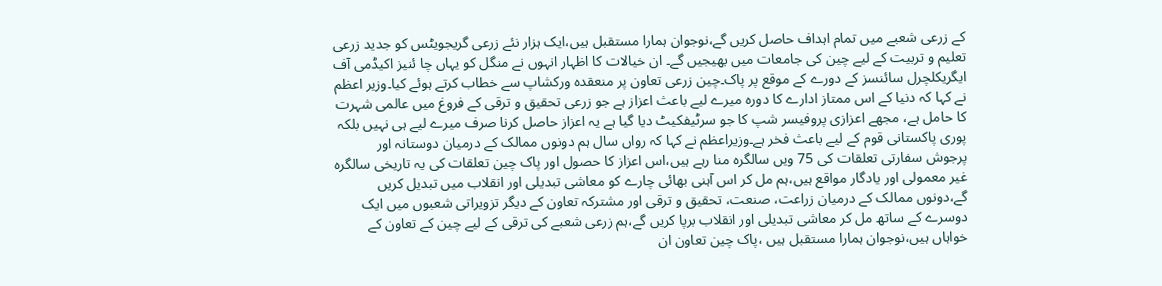کے زرعی شعبے میں تمام اہداف حاصل کریں گے،نوجوان ہمارا مستقبل ہیں،ایک ہزار نئے زرعی گریجویٹس کو جدید زرعی تعلیم و تربیت کے لیے چین کی جامعات میں بھیجیں گے۔ ان خیالات کا اظہار انہوں نے منگل کو یہاں چا ئنیز اکیڈمی آف ایگریکلچرل سائنسز کے دورے کے موقع پر پاک۔چین زرعی تعاون پر منعقدہ ورکشاپ سے خطاب کرتے ہوئے کیا۔وزیر اعظم نے کہا کہ دنیا کے اس ممتاز ادارے کا دورہ میرے لیے باعث اعزاز ہے جو زرعی تحقیق و ترقی کے فروغ میں عالمی شہرت کا حامل ہے، مجھے اعزازی پروفیسر شپ کا جو سرٹیفکیٹ دیا گیا ہے یہ اعزاز حاصل کرنا صرف میرے لیے ہی نہیں بلکہ پوری پاکستانی قوم کے لیے باعث فخر ہے۔وزیراعظم نے کہا کہ رواں سال ہم دونوں ممالک کے درمیان دوستانہ اور
پرجوش سفارتی تعلقات کی 75 ویں سالگرہ منا رہے ہیں،اس اعزاز کا حصول اور پاک چین تعلقات کی یہ تاریخی سالگرہ غیر معمولی اور یادگار مواقع ہیں،ہم مل کر اس آہنی بھائی چارے کو معاشی تبدیلی اور انقلاب میں تبدیل کریں گے،دونوں ممالک کے درمیان زراعت، صنعت، تحقیق و ترقی اور مشترکہ تعاون کے دیگر تزویراتی شعبوں میں ایک دوسرے کے ساتھ مل کر معاشی تبدیلی اور انقلاب برپا کریں گے،ہم زرعی شعبے کی ترقی کے لیے چین کے تعاون کے خواہاں ہیں،نوجوان ہمارا مستقبل ہیں ،پاک چین تعاون ان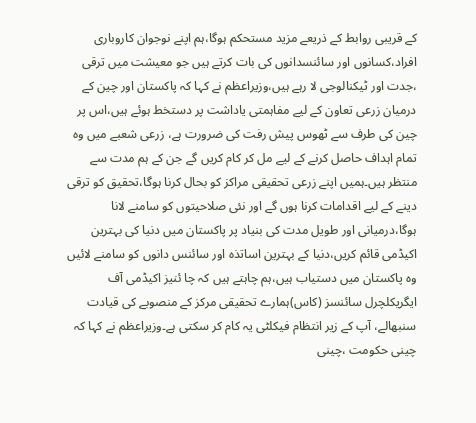کے قریبی روابط کے ذریعے مزید مستحکم ہوگا،ہم اپنے نوجوان کاروباری افراد،کسانوں اور سائنسدانوں کی بات کرتے ہیں جو معیشت میں ترقی ،جدت اور ٹیکنالوجی لا رہے ہیں،وزیراعظم نے کہا کہ پاکستان اور چین کے درمیان زرعی تعاون کے لیے مفاہمتی یاداشت پر دستخط ہوئے ہیں،اس پر چین کی طرف سے ٹھوس پیش رفت کی ضرورت ہے، زرعی شعبے میں وہ تمام اہداف حاصل کرنے کے لیے مل کر کام کریں گے جن کے ہم مدت سے منتظر ہیں۔ہمیں اپنے زرعی تحقیقی مراکز کو بحال کرنا ہوگا،تحقیق کو ترقی دینے کے لیے اقدامات کرنا ہوں گے اور نئی صلاحیتوں کو سامنے لانا ہوگا،درمیانی اور طویل مدت کی بنیاد پر پاکستان میں دنیا کی بہترین اکیڈمی قائم کریں،دنیا کے بہترین اساتذہ اور سائنس دانوں کو سامنے لائیں وہ پاکستان میں دستیاب ہیں،ہم چاہتے ہیں کہ چا ئنیز اکیڈمی آف ایگریکلچرل سائنسز (کاس)ہمارے تحقیقی مرکز کے منصوبے کی قیادت سنبھالے، آپ کے زیر انتظام فیکلٹی یہ کام کر سکتی ہے۔وزیراعظم نے کہا کہ چینی حکومت ،چینی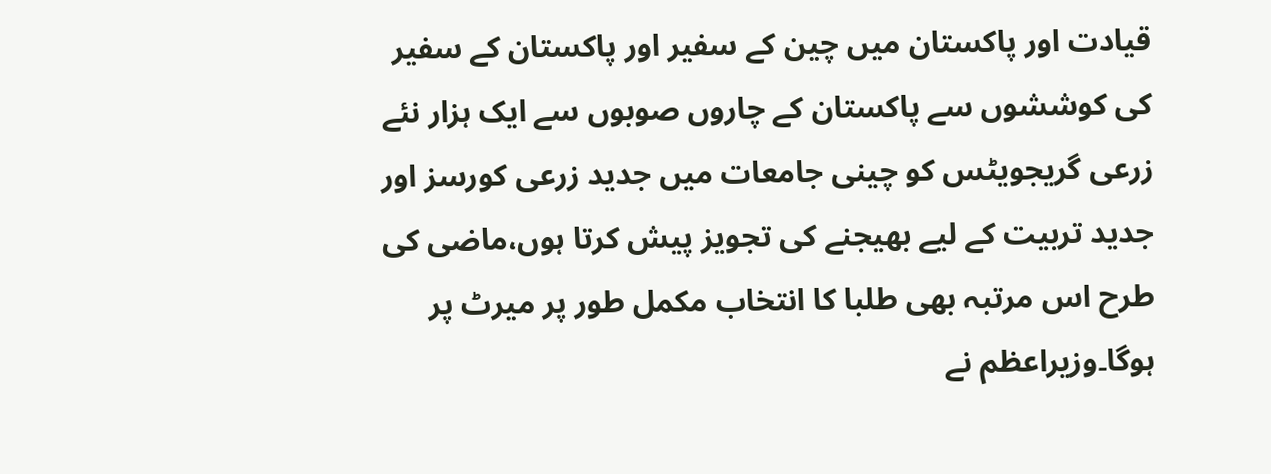قیادت اور پاکستان میں چین کے سفیر اور پاکستان کے سفیر کی کوششوں سے پاکستان کے چاروں صوبوں سے ایک ہزار نئے زرعی گریجویٹس کو چینی جامعات میں جدید زرعی کورسز اور جدید تربیت کے لیے بھیجنے کی تجویز پیش کرتا ہوں،ماضی کی طرح اس مرتبہ بھی طلبا کا انتخاب مکمل طور پر میرٹ پر ہوگا۔وزیراعظم نے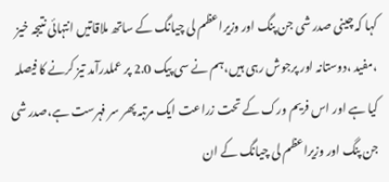کہا کہ چینی صدر شی جن پنگ اور وزیراعظم لی چیانگ کے ساتھ ملاقاتیں انتہائی نتیجہ خیز ،مفید ،دوستانہ اور پرجوش رہی ہیں،ہم نے سی پیک 2.0 پر عملدرآمد تیز کرنے کا فیصلہ کیا ہے اور اس فریم ورک کے تحت زراعت ایک مرتبہ پھر سر فہرست ہے،صدر شی جن پنگ اور وزیراعظم لی چیانگ کے ان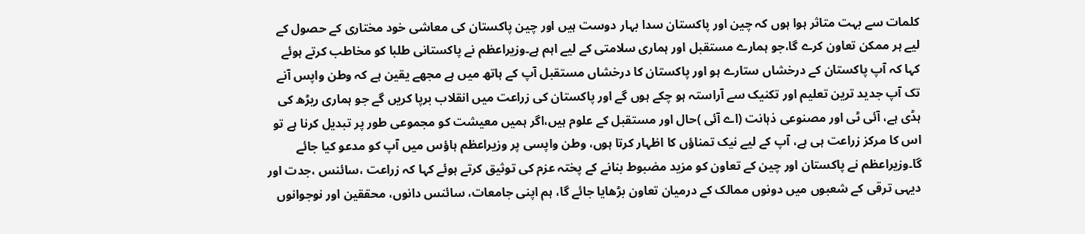کلمات سے بہت متاثر ہوا ہوں کہ چین اور پاکستان سدا بہار دوست ہیں اور چین پاکستان کی معاشی خود مختاری کے حصول کے لیے ہر ممکن تعاون کرے گا،جو ہمارے مستقبل اور ہماری سلامتی کے لیے اہم ہے۔وزیراعظم نے پاکستانی طلبا کو مخاطب کرتے ہوئے کہا کہ آپ پاکستان کے درخشاں ستارے ہو اور پاکستان کا درخشاں مستقبل آپ کے ہاتھ میں ہے مجھے یقین ہے کہ وطن واپس آنے تک آپ جدید ترین تعلیم اور تکنیک سے آراستہ ہو چکے ہوں گے اور پاکستان کی زراعت میں انقلاب برپا کریں گے جو ہماری ریڑھ کی ہڈی ہے، آئی ٹی اور مصنوعی ذہانت (اے آئی )حال اور مستقبل کے علوم ہیں،اگر ہمیں معیشت کو مجموعی طور پر تبدیل کرنا ہے تو اس کا مرکز زراعت ہی ہے، آپ کے لیے نیک تمناؤں کا اظہار کرتا ہوں، وطن واپسی پر وزیراعظم ہاؤس میں آپ کو مدعو کیا جائے گا۔وزیراعظم نے پاکستان اور چین کے تعاون کو مزید مضبوط بنانے کے پختہ عزم کی توثیق کرتے ہوئے کہا کہ زراعت ،سائنس ،جدت اور دیہی ترقی کے شعبوں میں دونوں ممالک کے درمیان تعاون بڑھایا جائے گا، ہم اپنی جامعات، سائنس دانوں، محققین اور نوجوانوں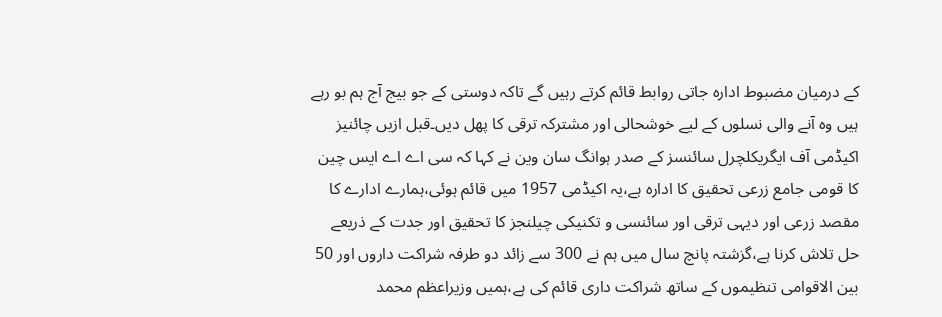کے درمیان مضبوط ادارہ جاتی روابط قائم کرتے رہیں گے تاکہ دوستی کے جو بیج آج ہم بو رہے ہیں وہ آنے والی نسلوں کے لیے خوشحالی اور مشترکہ ترقی کا پھل دیں۔قبل ازیں چائنیز اکیڈمی آف ایگریکلچرل سائنسز کے صدر ہوانگ سان وین نے کہا کہ سی اے اے ایس چین کا قومی جامع زرعی تحقیق کا ادارہ ہے،یہ اکیڈمی 1957 میں قائم ہوئی،ہمارے ادارے کا مقصد زرعی اور دیہی ترقی اور سائنسی و تکنیکی چیلنجز کا تحقیق اور جدت کے ذریعے حل تلاش کرنا ہے،گزشتہ پانچ سال میں ہم نے 300 سے زائد دو طرفہ شراکت داروں اور 50 بین الاقوامی تنظیموں کے ساتھ شراکت داری قائم کی ہے،ہمیں وزیراعظم محمد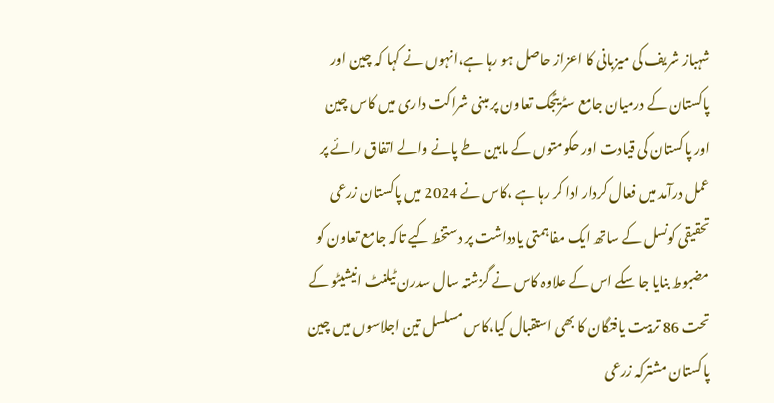شہباز شریف کی میزبانی کا اعزاز حاصل ہو رہا ہے،انہوں نے کہا کہ چین اور پاکستان کے درمیان جامع سٹریٹجک تعاون پر مبنی شراکت داری میں کاس چین اور پاکستان کی قیادت اور حکومتوں کے مابین طے پانے والے اتفاق رائے پر عمل درآمد میں فعال کردار ادا کر رہا ہے ،کاس نے 2024 میں پاکستان زرعی تحقیقی کونسل کے ساتھ ایک مفاہمتی یادداشت پر دستخط کیے تاکہ جامع تعاون کو مضبوط بنایا جا سکے اس کے علاوہ کاس نے گزشتہ سال سدرن ٹیلنٹ انیشیٹو کے تحت 86 تربیت یافتگان کا بھی استقبال کیا،کاس مسلسل تین اجلاسوں میں چین پاکستان مشترکہ زرعی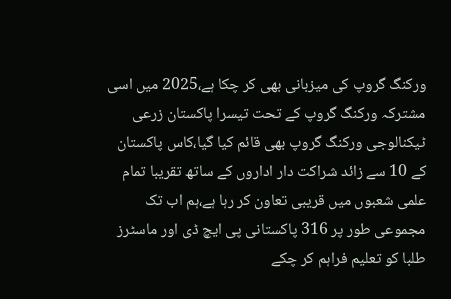ورکنگ گروپ کی میزبانی بھی کر چکا ہے،2025 میں اسی مشترکہ ورکنگ گروپ کے تحت تیسرا پاکستان زرعی ٹیکنالوجی ورکنگ گروپ بھی قائم کیا گیا،کاس پاکستان کے 10 سے زائد شراکت دار اداروں کے ساتھ تقریبا تمام علمی شعبوں میں قریبی تعاون کر رہا ہے،ہم اب تک مجموعی طور پر 316 پاکستانی پی ایچ ڈی اور ماسٹرز طلبا کو تعلیم فراہم کر چکے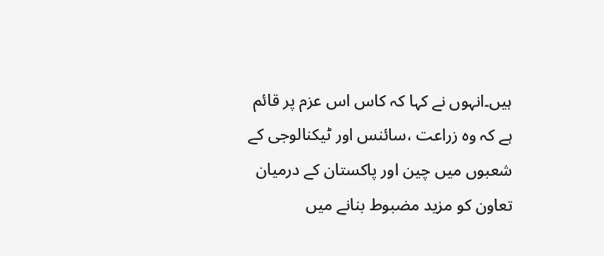ہیں۔انہوں نے کہا کہ کاس اس عزم پر قائم ہے کہ وہ زراعت ،سائنس اور ٹیکنالوجی کے شعبوں میں چین اور پاکستان کے درمیان تعاون کو مزید مضبوط بنانے میں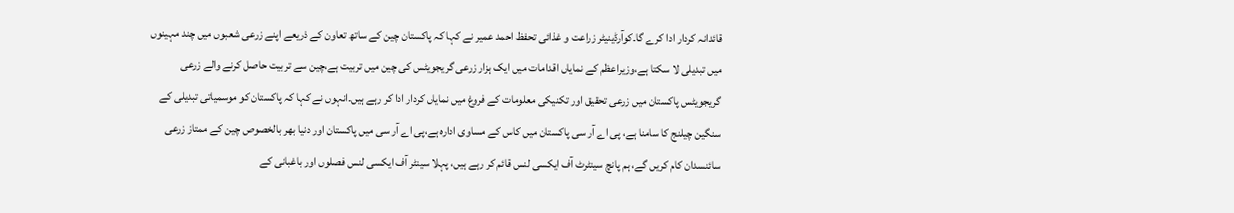قائدانہ کردار ادا کرے گا۔کوآرڈینیٹر زراعت و غذائی تحفظ احمد عمیر نے کہا کہ پاکستان چین کے ساتھ تعاون کے ذریعے اپنے زرعی شعبوں میں چند مہینوں میں تبدیلی لا سکتا ہے،وزیراعظم کے نمایاں اقدامات میں ایک ہزار زرعی گریجویٹس کی چین میں تربیت ہے،چین سے تربیت حاصل کرنے والے زرعی گریجویٹس پاکستان میں زرعی تحقیق اور تکنیکی معلومات کے فروغ میں نمایاں کردار ادا کر رہے ہیں۔انہوں نے کہا کہ پاکستان کو موسمیاتی تبدیلی کے سنگین چیلنج کا سامنا ہے، پی اے آر سی پاکستان میں کاس کے مساوی ادارہ ہے،پی اے آر سی میں پاکستان اور دنیا بھر بالخصوص چین کے ممتاز زرعی سائنسدان کام کریں گے، ہم پانچ سینٹرٹ آف ایکسی لنس قائم کر رہے ہیں، پہلا سینٹر آف ایکسی لنس فصلوں اور باغبانی کے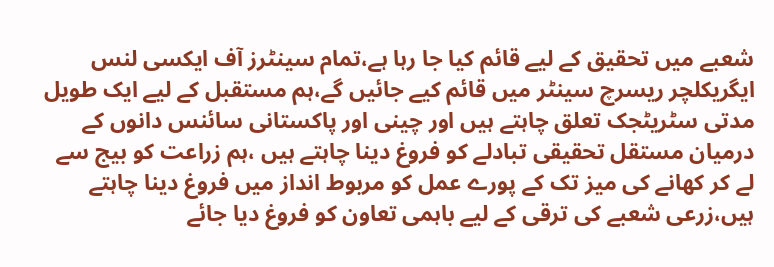شعبے میں تحقیق کے لیے قائم کیا جا رہا ہے،تمام سینٹرز آف ایکسی لنس ایگریکلچر ریسرچ سینٹر میں قائم کیے جائیں گے،ہم مستقبل کے لیے ایک طویل مدتی سٹریٹجک تعلق چاہتے ہیں اور چینی اور پاکستانی سائنس دانوں کے درمیان مستقل تحقیقی تبادلے کو فروغ دینا چاہتے ہیں ،ہم زراعت کو بیج سے لے کر کھانے کی میز تک کے پورے عمل کو مربوط انداز میں فروغ دینا چاہتے ہیں،زرعی شعبے کی ترقی کے لیے باہمی تعاون کو فروغ دیا جائے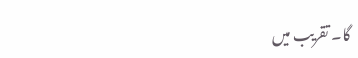گا۔ تقریب میں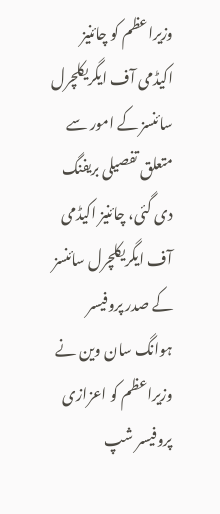وزیراعظم کو چائنیز اکیڈمی آف ایگریکلچرل سائنسز کے امور سے متعلق تفصیلی بریفنگ دی گئی، چائنیز اکیڈمی آف ایگریکلچرل سائنسز کے صدر پروفیسر ہوانگ سان وین نے وزیراعظم کو اعزازی پروفیسر شپ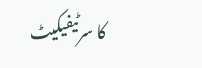کا سرٹیفیکیٹ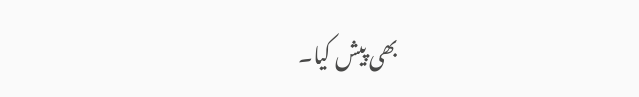بھی پیش کیا۔